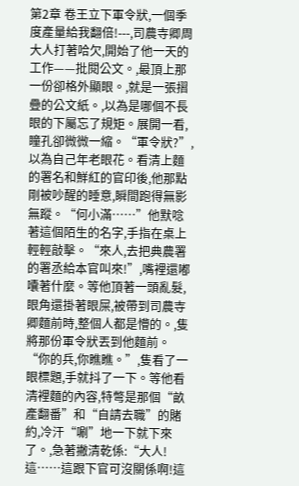第2章 卷王立下軍令狀,一個季度產量給我翻倍!---,司農寺卿周大人打著哈欠,開始了他一天的工作——批閱公文。,最頂上那一份卻格外顯眼。,就是一張摺疊的公文紙。,以為是哪個不長眼的下屬忘了規矩。展開一看,瞳孔卻微微一縮。“軍令狀?”,以為自己年老眼花。看清上麵的署名和鮮紅的官印後,他那點剛被吵醒的睡意,瞬間跑得無影無蹤。“何小滿……”他默唸著這個陌生的名字,手指在桌上輕輕敲擊。“來人,去把典農署的署丞給本官叫來!”,嘴裡還嘟囔著什麼。等他頂著一頭亂髮,眼角還掛著眼屎,被帶到司農寺卿麵前時,整個人都是懵的。,隻將那份軍令狀丟到他麵前。“你的兵,你瞧瞧。”,隻看了一眼標題,手就抖了一下。等他看清裡麵的內容,特彆是那個“畝產翻番”和“自請去職”的賭約,冷汗“唰”地一下就下來了。,急著撇清乾係:“大人!這……這跟下官可沒關係啊!這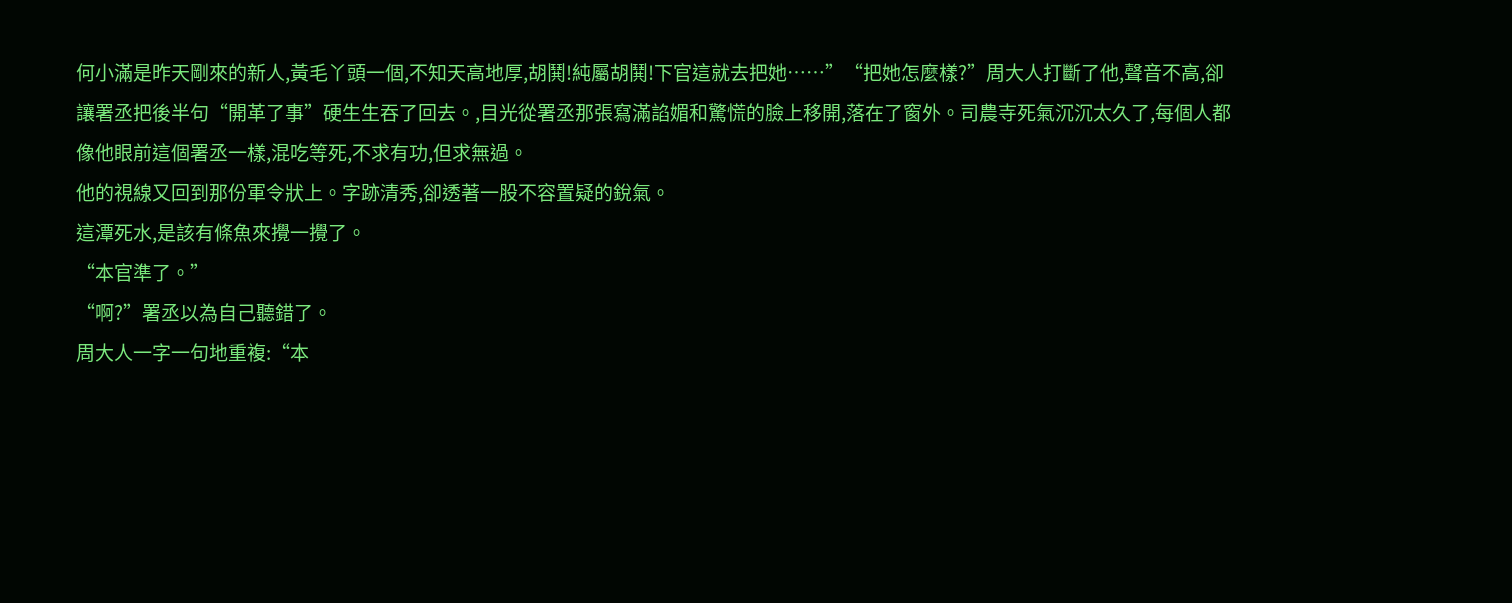何小滿是昨天剛來的新人,黃毛丫頭一個,不知天高地厚,胡鬨!純屬胡鬨!下官這就去把她……”“把她怎麼樣?”周大人打斷了他,聲音不高,卻讓署丞把後半句“開革了事”硬生生吞了回去。,目光從署丞那張寫滿諂媚和驚慌的臉上移開,落在了窗外。司農寺死氣沉沉太久了,每個人都像他眼前這個署丞一樣,混吃等死,不求有功,但求無過。
他的視線又回到那份軍令狀上。字跡清秀,卻透著一股不容置疑的銳氣。
這潭死水,是該有條魚來攪一攪了。
“本官準了。”
“啊?”署丞以為自己聽錯了。
周大人一字一句地重複:“本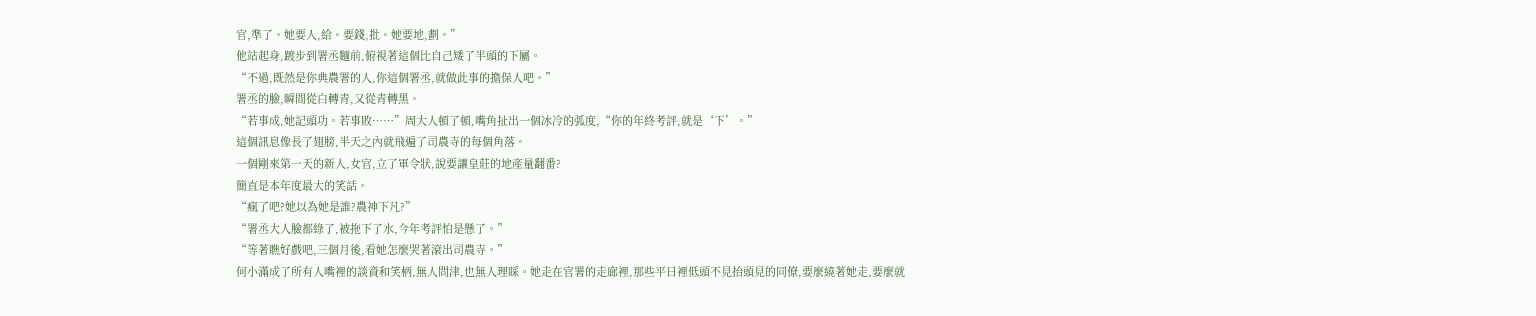官,準了。她要人,給。要錢,批。她要地,劃。”
他站起身,踱步到署丞麵前,俯視著這個比自己矮了半頭的下屬。
“不過,既然是你典農署的人,你這個署丞,就做此事的擔保人吧。”
署丞的臉,瞬間從白轉青,又從青轉黑。
“若事成,她記頭功。若事敗……”周大人頓了頓,嘴角扯出一個冰冷的弧度,“你的年終考評,就是‘下’。”
這個訊息像長了翅膀,半天之內就飛遍了司農寺的每個角落。
一個剛來第一天的新人,女官,立了軍令狀,說要讓皇莊的地產量翻番?
簡直是本年度最大的笑話。
“瘋了吧?她以為她是誰?農神下凡?”
“署丞大人臉都綠了,被拖下了水,今年考評怕是懸了。”
“等著瞧好戲吧,三個月後,看她怎麼哭著滾出司農寺。”
何小滿成了所有人嘴裡的談資和笑柄,無人問津,也無人理睬。她走在官署的走廊裡,那些平日裡低頭不見抬頭見的同僚,要麼繞著她走,要麼就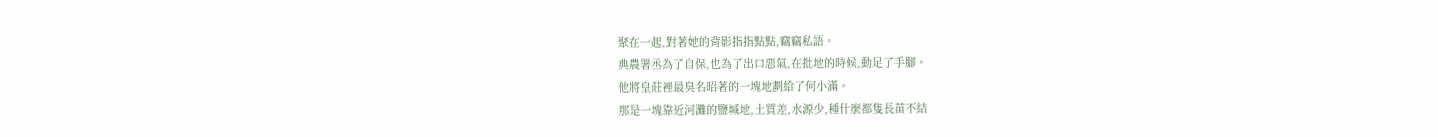聚在一起,對著她的背影指指點點,竊竊私語。
典農署丞為了自保,也為了出口惡氣,在批地的時候,動足了手腳。
他將皇莊裡最臭名昭著的一塊地劃給了何小滿。
那是一塊靠近河灘的鹽堿地,土質差,水源少,種什麼都隻長苗不結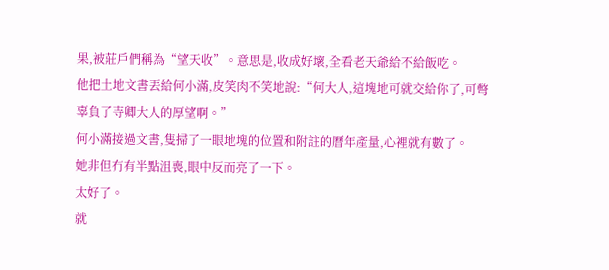果,被莊戶們稱為“望天收”。意思是,收成好壞,全看老天爺給不給飯吃。
他把土地文書丟給何小滿,皮笑肉不笑地說:“何大人,這塊地可就交給你了,可彆辜負了寺卿大人的厚望啊。”
何小滿接過文書,隻掃了一眼地塊的位置和附註的曆年產量,心裡就有數了。
她非但冇有半點沮喪,眼中反而亮了一下。
太好了。
就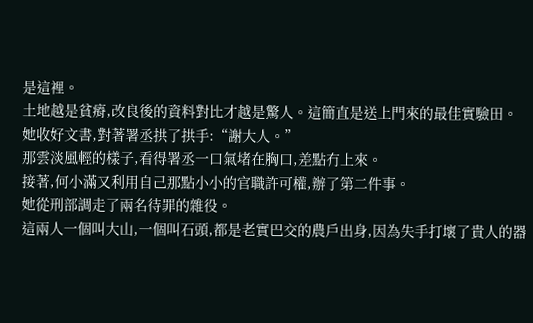是這裡。
土地越是貧瘠,改良後的資料對比才越是驚人。這簡直是送上門來的最佳實驗田。
她收好文書,對著署丞拱了拱手:“謝大人。”
那雲淡風輕的樣子,看得署丞一口氣堵在胸口,差點冇上來。
接著,何小滿又利用自己那點小小的官職許可權,辦了第二件事。
她從刑部調走了兩名待罪的雜役。
這兩人一個叫大山,一個叫石頭,都是老實巴交的農戶出身,因為失手打壞了貴人的器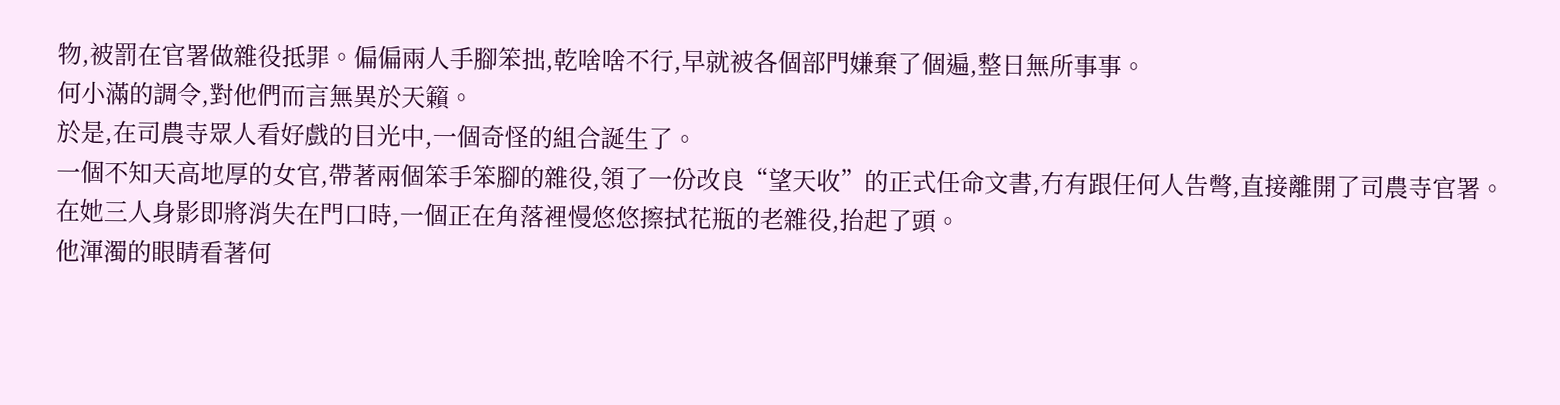物,被罰在官署做雜役抵罪。偏偏兩人手腳笨拙,乾啥啥不行,早就被各個部門嫌棄了個遍,整日無所事事。
何小滿的調令,對他們而言無異於天籟。
於是,在司農寺眾人看好戲的目光中,一個奇怪的組合誕生了。
一個不知天高地厚的女官,帶著兩個笨手笨腳的雜役,領了一份改良“望天收”的正式任命文書,冇有跟任何人告彆,直接離開了司農寺官署。
在她三人身影即將消失在門口時,一個正在角落裡慢悠悠擦拭花瓶的老雜役,抬起了頭。
他渾濁的眼睛看著何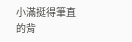小滿挺得筆直的背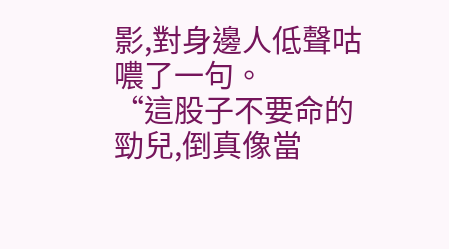影,對身邊人低聲咕噥了一句。
“這股子不要命的勁兒,倒真像當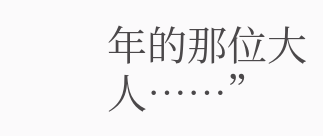年的那位大人……”